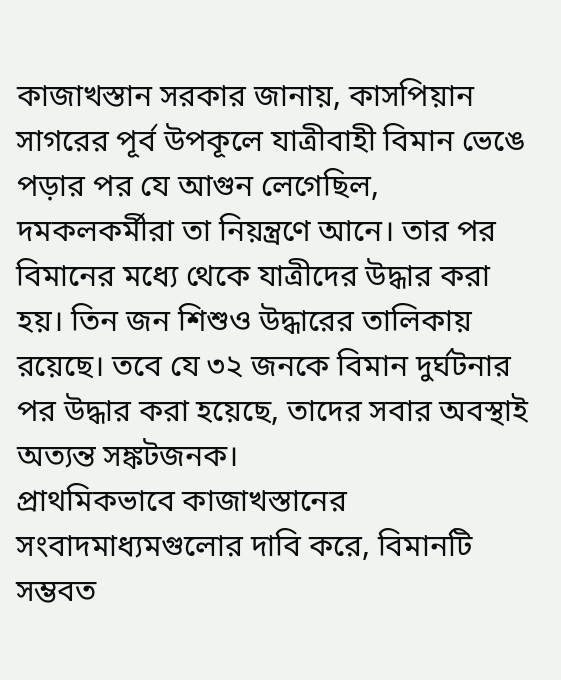কাজাখস্তান সরকার জানায়, কাসপিয়ান সাগরের পূর্ব উপকূলে যাত্রীবাহী বিমান ভেঙে পড়ার পর যে আগুন লেগেছিল, দমকলকর্মীরা তা নিয়ন্ত্রণে আনে। তার পর বিমানের মধ্যে থেকে যাত্রীদের উদ্ধার করা হয়। তিন জন শিশুও উদ্ধারের তালিকায় রয়েছে। তবে যে ৩২ জনকে বিমান দুর্ঘটনার পর উদ্ধার করা হয়েছে, তাদের সবার অবস্থাই অত্যন্ত সঙ্কটজনক।
প্রাথমিকভাবে কাজাখস্তানের সংবাদমাধ্যমগুলোর দাবি করে, বিমানটি সম্ভবত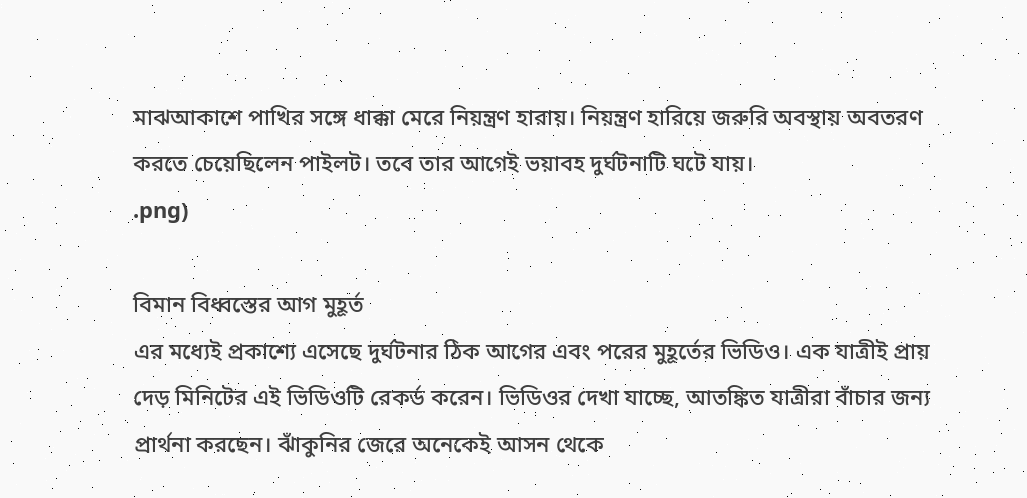মাঝআকাশে পাখির সঙ্গে ধাক্কা মেরে নিয়ন্ত্রণ হারায়। নিয়ন্ত্রণ হারিয়ে জরুরি অবস্থায় অবতরণ করতে চেয়েছিলেন পাইলট। তবে তার আগেই ভয়াবহ দুর্ঘটনাটি ঘটে যায়।
.png)

বিমান বিধ্বস্তের আগ মুহূর্ত
এর মধ্যেই প্রকাশ্যে এসেছে দুর্ঘটনার ঠিক আগের এবং পরের মুহূর্তের ভিডিও। এক যাত্রীই প্রায় দেড় মিনিটের এই ভিডিওটি রেকর্ড করেন। ভিডিওর দেখা যাচ্ছে, আতঙ্কিত যাত্রীরা বাঁচার জন্য প্রার্থনা করছেন। ঝাঁকুনির জেরে অনেকেই আসন থেকে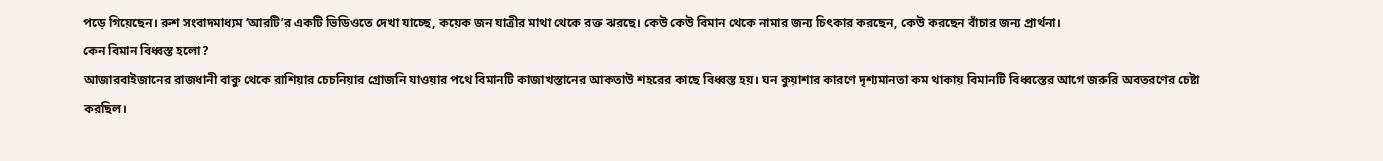পড়ে গিয়েছেন। রুশ সংবাদমাধ্যম ‘আরটি’র একটি ভিডিওতে দেখা যাচ্ছে, কয়েক জন যাত্রীর মাথা থেকে রক্ত ঝরছে। কেউ কেউ বিমান থেকে নামার জন্য চিৎকার করছেন, কেউ করছেন বাঁচার জন্য প্রার্থনা।
কেন বিমান বিধ্বস্ত হলো?
আজারবাইজানের রাজধানী বাকু থেকে রাশিয়ার চেচনিয়ার গ্রোজনি যাওয়ার পথে বিমানটি কাজাখস্তানের আকতাউ শহরের কাছে বিধ্বস্ত হয়। ঘন কুয়াশার কারণে দৃশ্যমানতা কম থাকায় বিমানটি বিধ্বস্তের আগে জরুরি অবতরণের চেষ্টা করছিল।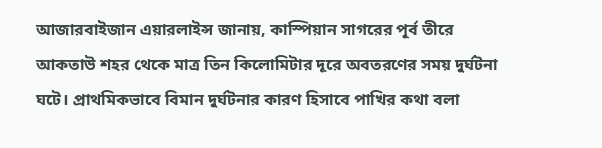আজারবাইজান এয়ারলাইন্স জানায়, কাস্পিয়ান সাগরের পূর্ব তীরে আকতাউ শহর থেকে মাত্র তিন কিলোমিটার দূরে অবতরণের সময় দুর্ঘটনা ঘটে। প্রাথমিকভাবে বিমান দুর্ঘটনার কারণ হিসাবে পাখির কথা বলা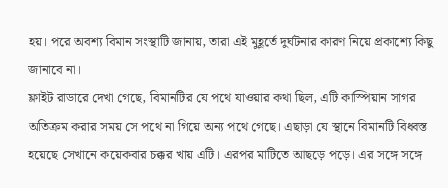হয়। পরে অবশ্য বিমান সংস্থাটি জানায়, তারা এই মুহূর্তে দুর্ঘটনার কারণ নিয়ে প্রকাশ্যে কিছু জানাবে না।
ফ্লাইট রাডারে দেখা গেছে, বিমানটির যে পথে যাওয়ার কথা ছিল, এটি কাস্পিয়ান সাগর অতিক্রম করার সময় সে পথে না গিয়ে অন্য পথে গেছে। এছাড়া যে স্থানে বিমানটি বিধ্বস্ত হয়েছে সেখানে কয়েকবার চক্কর খায় এটি। এরপর মাটিতে আছড়ে পড়ে। এর সঙ্গে সঙ্গে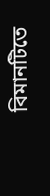বিমানটিতে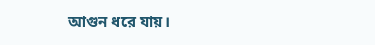আগুন ধরে যায়।